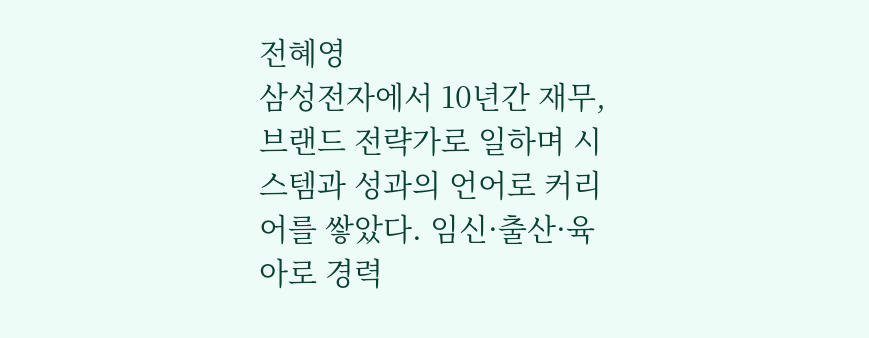전혜영
삼성전자에서 10년간 재무, 브랜드 전략가로 일하며 시스템과 성과의 언어로 커리어를 쌓았다. 임신·출산·육아로 경력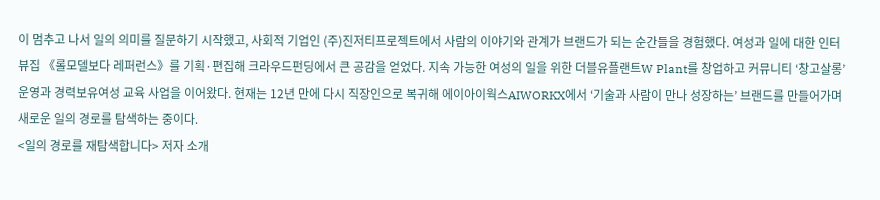이 멈추고 나서 일의 의미를 질문하기 시작했고, 사회적 기업인 (주)진저티프로젝트에서 사람의 이야기와 관계가 브랜드가 되는 순간들을 경험했다. 여성과 일에 대한 인터뷰집 《롤모델보다 레퍼런스》를 기획·편집해 크라우드펀딩에서 큰 공감을 얻었다. 지속 가능한 여성의 일을 위한 더블유플랜트W Plant를 창업하고 커뮤니티 ‘창고살롱’ 운영과 경력보유여성 교육 사업을 이어왔다. 현재는 12년 만에 다시 직장인으로 복귀해 에이아이웍스AIWORKX에서 ‘기술과 사람이 만나 성장하는’ 브랜드를 만들어가며 새로운 일의 경로를 탐색하는 중이다.
<일의 경로를 재탐색합니다> 저자 소개